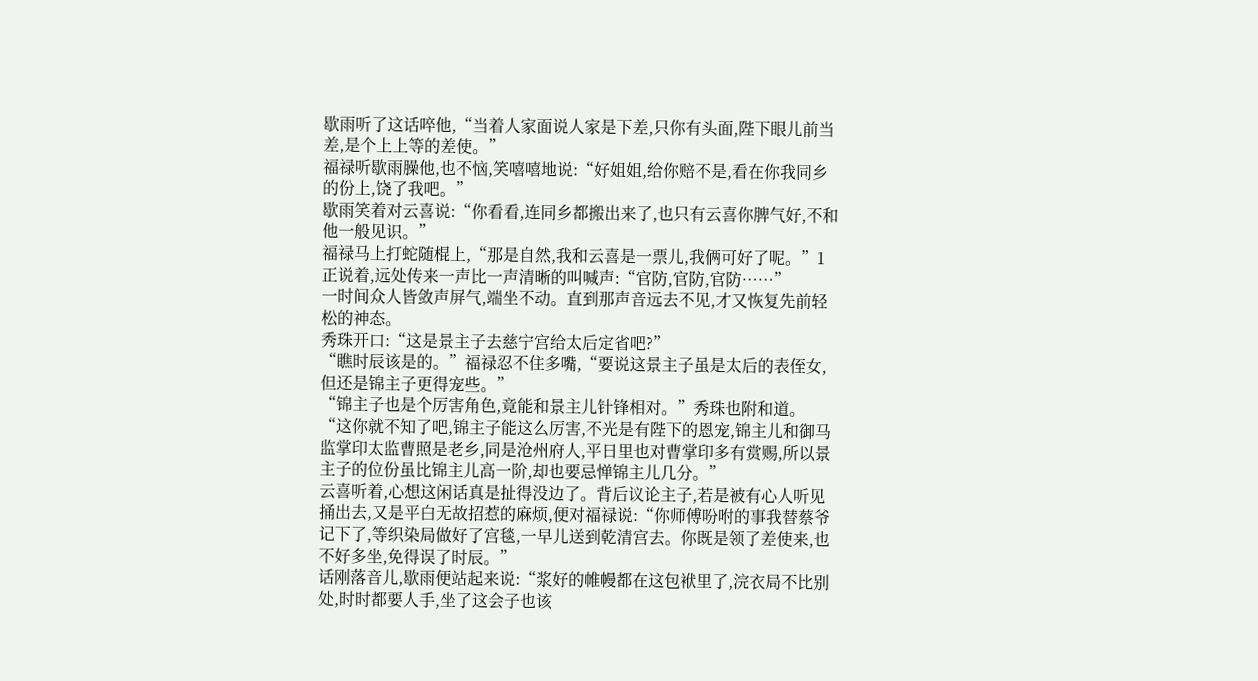歇雨听了这话啐他,“当着人家面说人家是下差,只你有头面,陛下眼儿前当差,是个上上等的差使。”
福禄听歇雨臊他,也不恼,笑嘻嘻地说:“好姐姐,给你赔不是,看在你我同乡的份上,饶了我吧。”
歇雨笑着对云喜说:“你看看,连同乡都搬出来了,也只有云喜你脾气好,不和他一般见识。”
福禄马上打蛇随棍上,“那是自然,我和云喜是一票儿,我俩可好了呢。”1
正说着,远处传来一声比一声清晰的叫喊声:“官防,官防,官防……”
一时间众人皆敛声屏气,端坐不动。直到那声音远去不见,才又恢复先前轻松的神态。
秀珠开口:“这是景主子去慈宁宫给太后定省吧?”
“瞧时辰该是的。”福禄忍不住多嘴,“要说这景主子虽是太后的表侄女,但还是锦主子更得宠些。”
“锦主子也是个厉害角色,竟能和景主儿针锋相对。”秀珠也附和道。
“这你就不知了吧,锦主子能这么厉害,不光是有陛下的恩宠,锦主儿和御马监掌印太监曹照是老乡,同是沧州府人,平日里也对曹掌印多有赏赐,所以景主子的位份虽比锦主儿高一阶,却也要忌惮锦主儿几分。”
云喜听着,心想这闲话真是扯得没边了。背后议论主子,若是被有心人听见捅出去,又是平白无故招惹的麻烦,便对福禄说:“你师傅吩咐的事我替蔡爷记下了,等织染局做好了宫毯,一早儿送到乾清宫去。你既是领了差使来,也不好多坐,免得误了时辰。”
话刚落音儿,歇雨便站起来说:“浆好的帷幔都在这包袱里了,浣衣局不比别处,时时都要人手,坐了这会子也该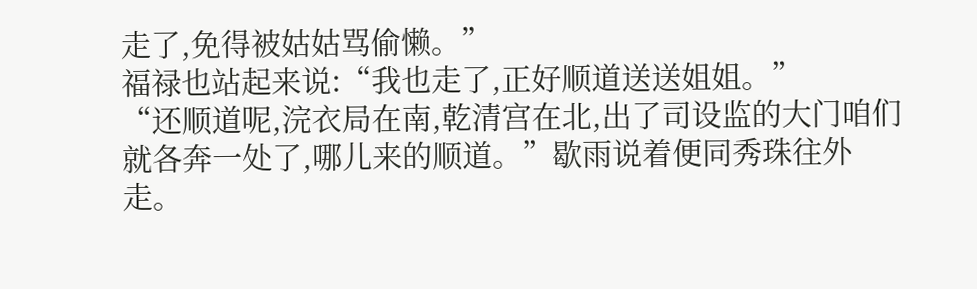走了,免得被姑姑骂偷懒。”
福禄也站起来说:“我也走了,正好顺道送送姐姐。”
“还顺道呢,浣衣局在南,乾清宫在北,出了司设监的大门咱们就各奔一处了,哪儿来的顺道。”歇雨说着便同秀珠往外走。